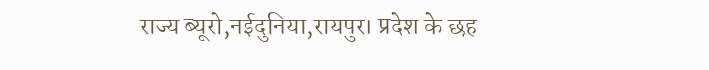राज्य ब्यूरो,नईदुनिया,रायपुर। प्रदेश के छह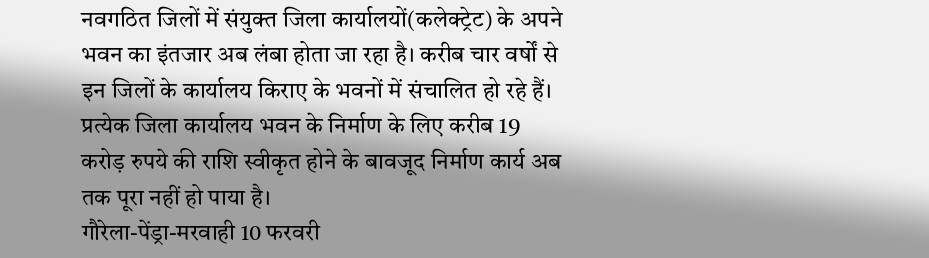नवगठित जिलों में संयुक्त जिला कार्यालयों(कलेक्ट्रेट) के अपने भवन का इंतजार अब लंबा होता जा रहा है। करीब चार वर्षों से इन जिलों के कार्यालय किराए के भवनों में संचालित हो रहे हैं। प्रत्येक जिला कार्यालय भवन के निर्माण के लिए करीब 19 करोड़ रुपये की राशि स्वीकृत होने के बावजूद निर्माण कार्य अब तक पूरा नहीं हो पाया है।
गौरेला-पेंड्रा-मरवाही 10 फरवरी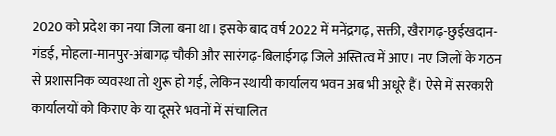2020 को प्रदेश का नया जिला बना था। इसके बाद वर्ष 2022 में मनेंद्रगढ़, सक्ती, खैरागढ़-छुईखदान-गंडई, मोहला-मानपुर-अंबागढ़ चौकी और सारंगढ़-बिलाईगढ़ जिले अस्तित्व में आए। नए जिलों के गठन से प्रशासनिक व्यवस्था तो शुरू हो गई, लेकिन स्थायी कार्यालय भवन अब भी अधूरे हैं। ऐसे में सरकारी कार्यालयों को किराए के या दूसरे भवनों में संचालित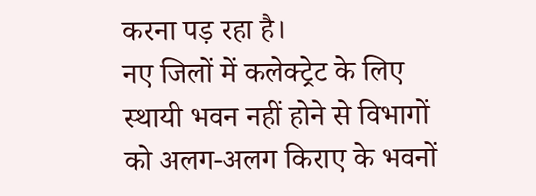करना पड़ रहा है।
नए जिलों में कलेक्ट्रेट के लिए स्थायी भवन नहीं होने से विभागों को अलग-अलग किराए के भवनों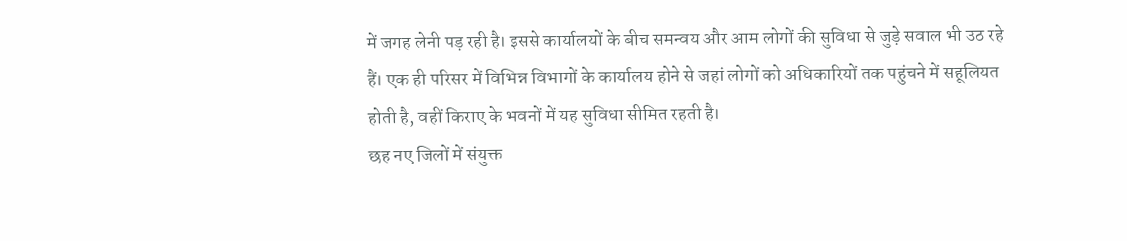में जगह लेनी पड़ रही है। इससे कार्यालयों के बीच समन्वय और आम लोगों की सुविधा से जुड़े सवाल भी उठ रहे हैं। एक ही परिसर में विभिन्न विभागों के कार्यालय होने से जहां लोगों को अधिकारियों तक पहुंचने में सहूलियत होती है, वहीं किराए के भवनों में यह सुविधा सीमित रहती है।
छह नए जिलों में संयुक्त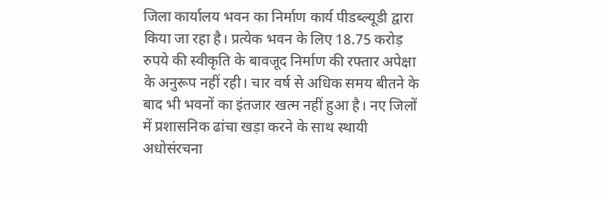जिला कार्यालय भवन का निर्माण कार्य पीडब्ल्यूडी द्वारा किया जा रहा है। प्रत्येक भवन के लिए 18.75 करोड़ रुपये की स्वीकृति के बावजूद निर्माण की रफ्तार अपेक्षा के अनुरूप नहीं रही। चार वर्ष से अधिक समय बीतने के बाद भी भवनों का इंतजार खत्म नहीं हुआ है। नए जिलों में प्रशासनिक ढांचा खड़ा करने के साथ स्थायी अधोसंरचना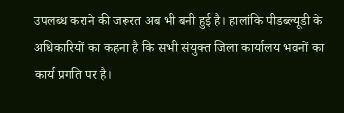उपलब्ध कराने की जरूरत अब भी बनी हुई है। हालांकि पीडब्ल्यूडी के अधिकारियों का कहना है कि सभी संयुक्त जिला कार्यालय भवनों का कार्य प्रगति पर है।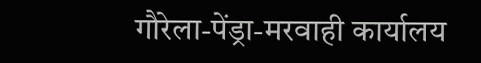गौरेला-पेंड्रा-मरवाही कार्यालय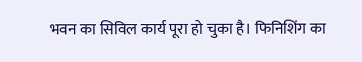भवन का सिविल कार्य पूरा हो चुका है। फिनिशिंग का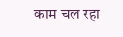काम चल रहा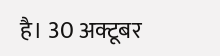है। 30 अक्टूबर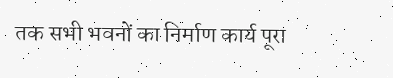तक सभी भवनों का निर्माण कार्य पूरा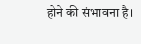होने की संभावना है।